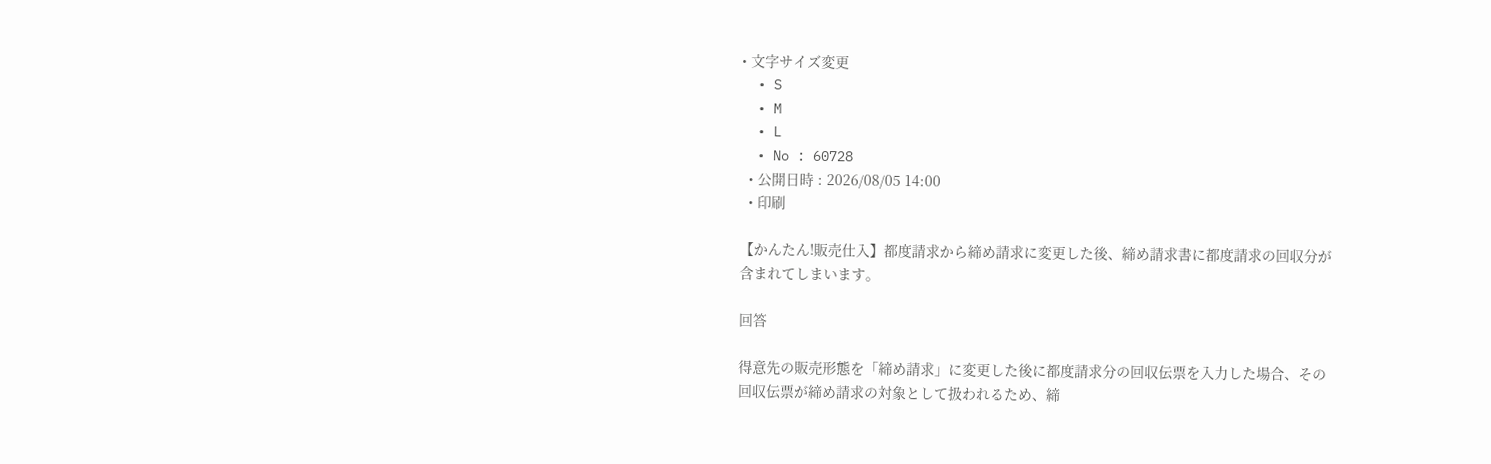• 文字サイズ変更
  • S
  • M
  • L
  • No : 60728
  • 公開日時 : 2026/08/05 14:00
  • 印刷

【かんたん!販売仕入】都度請求から締め請求に変更した後、締め請求書に都度請求の回収分が含まれてしまいます。

回答

得意先の販売形態を「締め請求」に変更した後に都度請求分の回収伝票を入力した場合、その回収伝票が締め請求の対象として扱われるため、締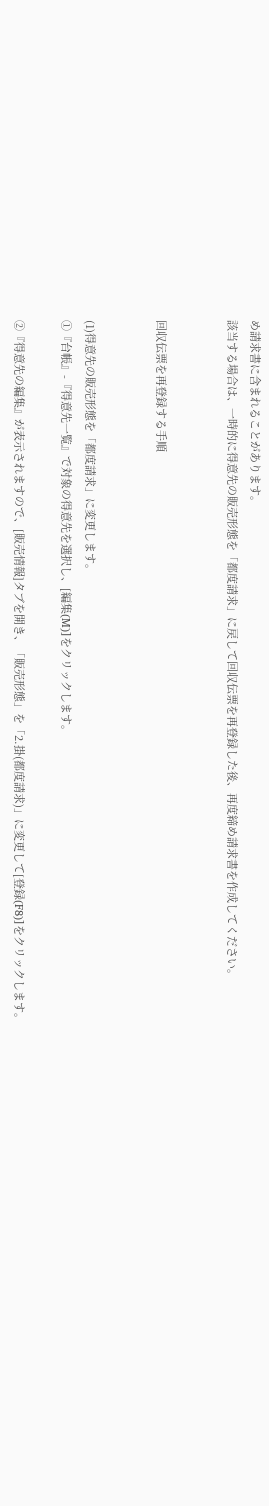め請求書に含まれることがあります。
該当する場合は、一時的に得意先の販売形態を「都度請求」に戻して回収伝票を再登録した後、再度締め請求書を作成してください。


回収伝票を再登録する手順


(1)得意先の販売形態を「都度請求」に変更します。
①『台帳』-『得意先一覧』で対象の得意先を選択し、[編集(M)]をクリックします。

②『得意先の編集』が表示されますので、[販売情報]タブを開き、「販売形態」を「2.掛(都度請求)」に変更して[登録(F8)]をクリックします。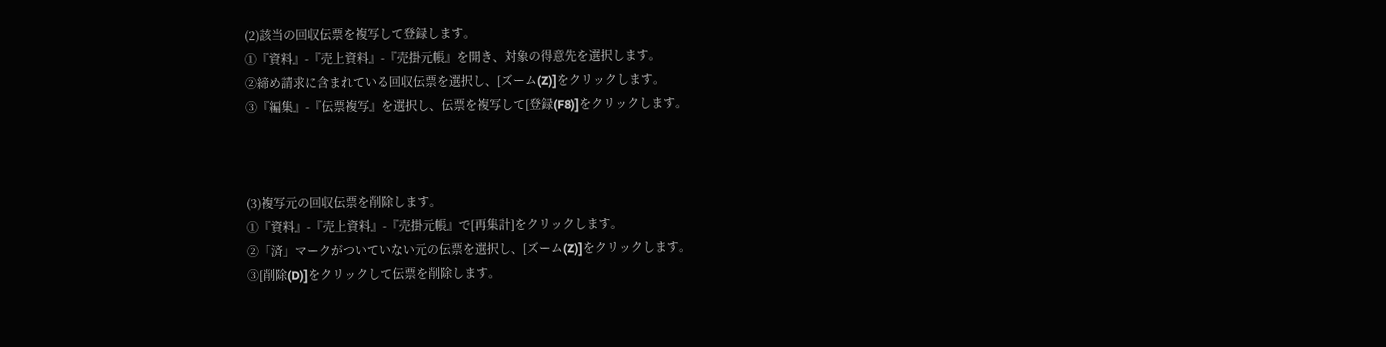(2)該当の回収伝票を複写して登録します。
①『資料』-『売上資料』-『売掛元帳』を開き、対象の得意先を選択します。
②締め請求に含まれている回収伝票を選択し、[ズーム(Z)]をクリックします。
③『編集』-『伝票複写』を選択し、伝票を複写して[登録(F8)]をクリックします。



(3)複写元の回収伝票を削除します。
①『資料』-『売上資料』-『売掛元帳』で[再集計]をクリックします。
②「済」マークがついていない元の伝票を選択し、[ズーム(Z)]をクリックします。
③[削除(D)]をクリックして伝票を削除します。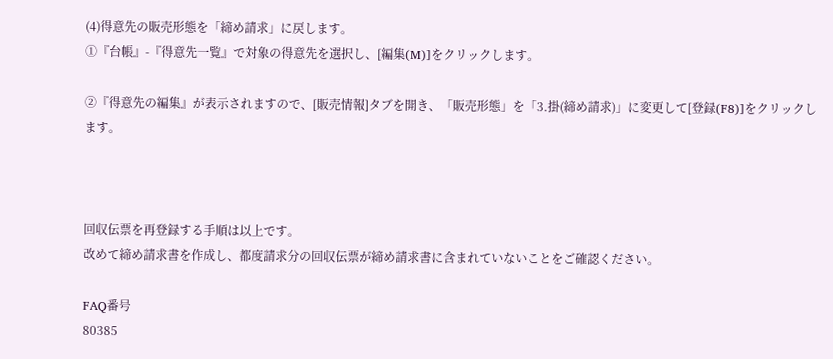(4)得意先の販売形態を「締め請求」に戻します。
①『台帳』-『得意先一覧』で対象の得意先を選択し、[編集(M)]をクリックします。

②『得意先の編集』が表示されますので、[販売情報]タブを開き、「販売形態」を「3.掛(締め請求)」に変更して[登録(F8)]をクリックします。



回収伝票を再登録する手順は以上です。
改めて締め請求書を作成し、都度請求分の回収伝票が締め請求書に含まれていないことをご確認ください。

FAQ番号
80385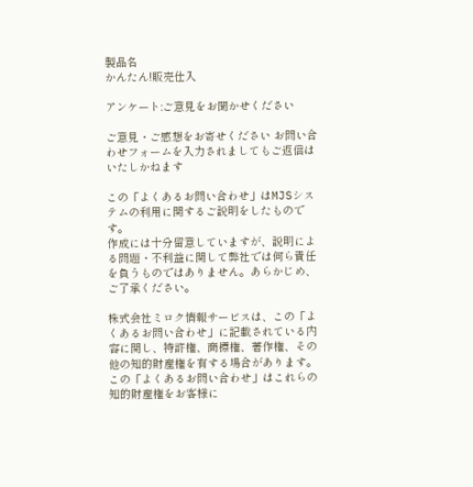製品名
かんたん!販売仕入

アンケート:ご意見をお聞かせください

ご意見・ご感想をお寄せください お問い合わせフォームを入力されましてもご返信はいたしかねます

この「よくあるお問い合わせ」はMJSシステムの利用に関するご説明をしたものです。
作成には十分留意していますが、説明による問題・不利益に関して弊社では何ら責任を負うものではありません。あらかじめ、ご了承ください。

株式会社ミロク情報サービスは、この「よくあるお問い合わせ」に記載されている内容に関し、特許権、商標権、著作権、その他の知的財産権を有する場合があります。
この「よくあるお問い合わせ」はこれらの知的財産権をお客様に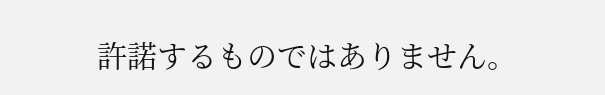許諾するものではありません。